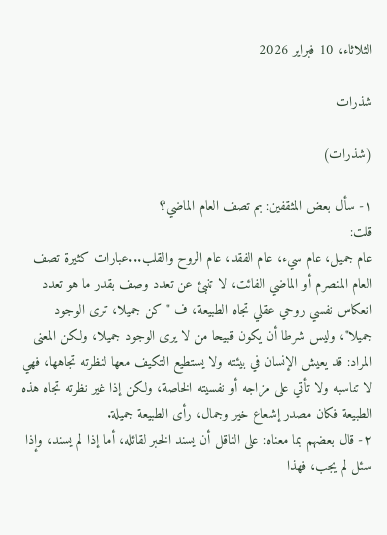الثلاثاء، 10 فبراير 2026

شذرات

(شذرات)

١- سأل بعض المثقفين: بم تصف العام الماضي؟
قلت:
عام جميل، عام سيء، عام الفقد، عام الروح والقلب...عبارات كثيرة تصف العام المنصرم أو الماضي الفائت، لا تنبئ عن تعدد وصف بقدر ما هو تعدد انعكاس نفسي روحي عقلي تجاه الطبيعة، ف "كن جميلا، ترى الوجود جميلا"، وليس شرطا أن يكون قبيحا من لا يرى الوجود جميلا، ولكن المعنى المراد: قد يعيش الإنسان في بيئته ولا يستطيع التكيف معها لنظرته تجاهها، فهي لا تناسبه ولا تأتي على مزاجه أو نفسيته الخاصة، ولكن إذا غير نظرته تجاه هذه الطبيعة فكان مصدر إشعاع خير وجمال، رأى الطبيعة جميلة.
٢- قال بعضهم بما معناه: على الناقل أن يسند الخبر لقائله، أما إذا لم يسند، وإذا سئل لم يجب، فهذا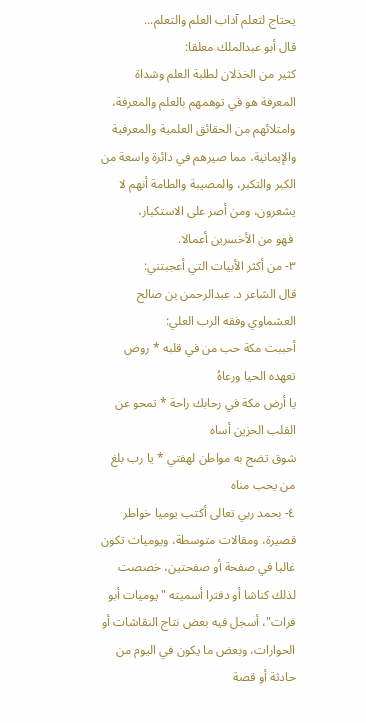يحتاج لتعلم آداب العلم والتعلم...
قال أبو عبدالملك معلقا:
كثير من الخذلان لطلبة العلم وشداة المعرفة هو في توهمهم بالعلم والمعرفة، وامتلائهم من الحقائق العلمية والمعرفية والإيمانية، مما صيرهم في دائرة واسعة من الكبر والتكبر، والمصيبة والطامة أنهم لا يشعرون، ومن أصر على الاستكبار،
 فهو من الأخسرين أعمالا.
٣- من أكثر الأبيات التي أعجبتني:
قال الشاعر د. عبدالرحمن بن صالح العشماوي وفقه الرب العلي:
أحببت مكة حب من في قلبه * روض تعهده الحيا ورعاهُ
يا أرض مكة في رحابك راحة * تمحو عن القلب الحزين أساه
شوق تضج به مواطن لهفتي * يا رب بلغ من يحب مناه
٤- بحمد ربي تعالى أكتب يوميا خواطر قصيرة، ومقالات متوسطة، ويوميات تكون غالبا في صفحة أو صفحتين، خصصت لذلك كناشا أو دفترا أسميته "يوميات أبو فرات"، أسجل فيه بعض نتاج النقاشات أو الحوارات، وبعض ما يكون في اليوم من حادثة أو قصة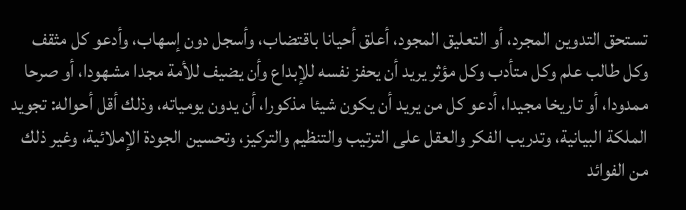تستحق التدوين المجرد، أو التعليق المجود، أعلق أحيانا باقتضاب، وأسجل دون إسهاب، وأدعو كل مثقف وكل طالب علم وكل متأدب وكل مؤثر يريد أن يحفز نفسه للإبداع وأن يضيف للأمة مجدا مشهودا، أو صرحا ممدودا، أو تاريخا مجيدا، أدعو كل من يريد أن يكون شيئا مذكورا، أن يدون يومياته، وذلك أقل أحواله: تجويد الملكة البيانية، وتدريب الفكر والعقل على الترتيب والتنظيم والتركيز، وتحسين الجودة الإملائية، وغير ذلك من الفوائد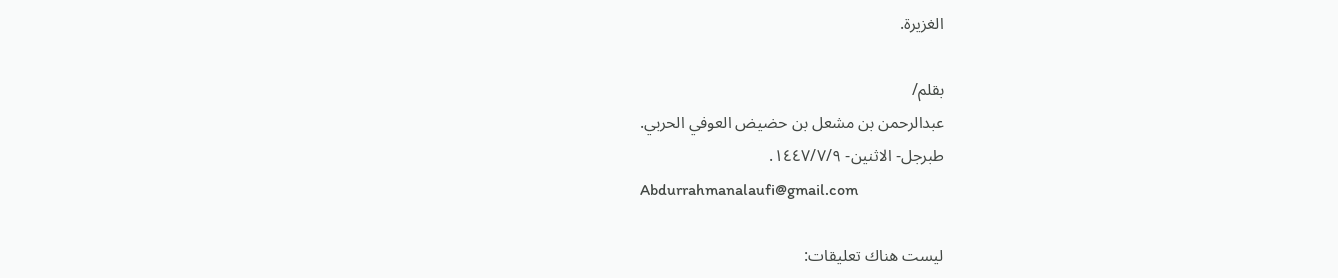الغزيرة.

بقلم/
عبدالرحمن بن مشعل بن حضيض العوفي الحربي.
طبرجل- الاثنين- ١٤٤٧/٧/٩.
Abdurrahmanalaufi@gmail.com

ليست هناك تعليقات: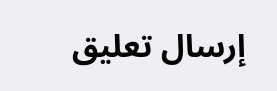إرسال تعليق